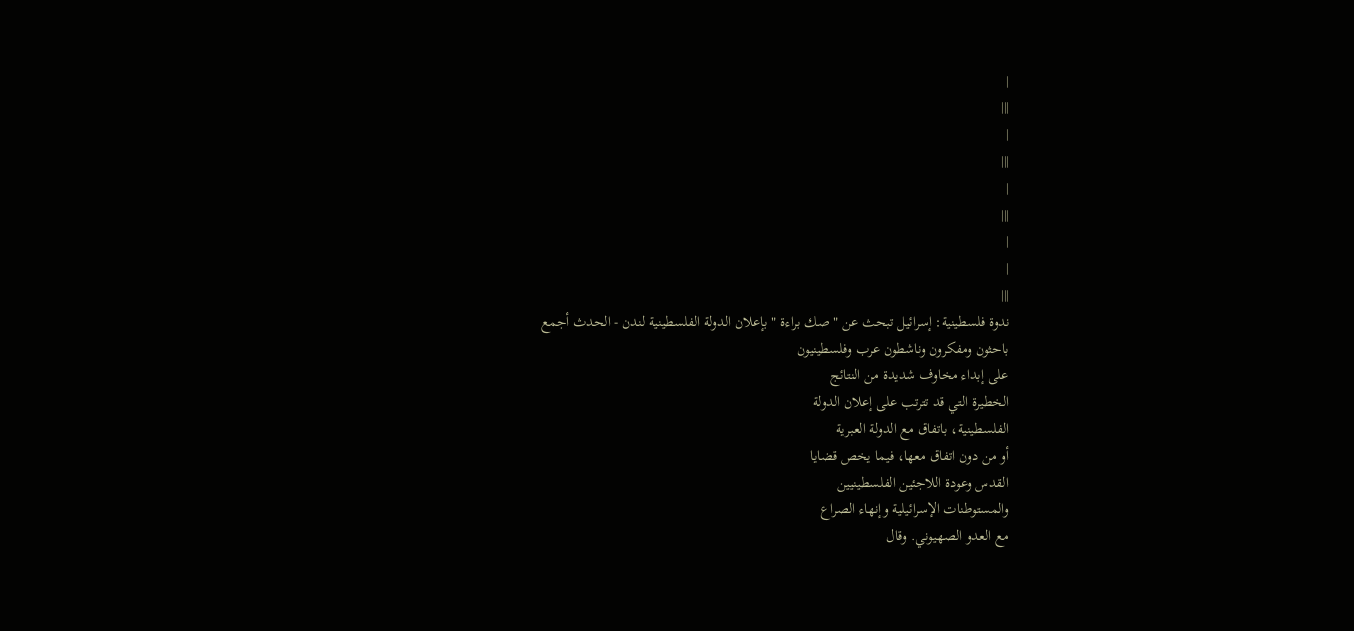|
|||
|
|||
|
|||
|
|
|||
ندوة فلسطينية: إسرائيل تبحث عن " صك براءة " بإعلان الدولة الفلسطينية لندن - الحدث أجمع
باحثون ومفكرون وناشطون عرب وفلسطينيون
على إبداء مخاوف شديدة من النتائج
الخطيرة التي قد تترتب على إعلان الدولة
الفلسطينية، باتفاق مع الدولة العبرية
أو من دون اتفاق معها، فيما يخص قضايا
القدس وعودة اللاجئين الفلسطينيين
والمستوطنات الإسرائيلية وإنهاء الصراع
مع العدو الصهيوني. وقال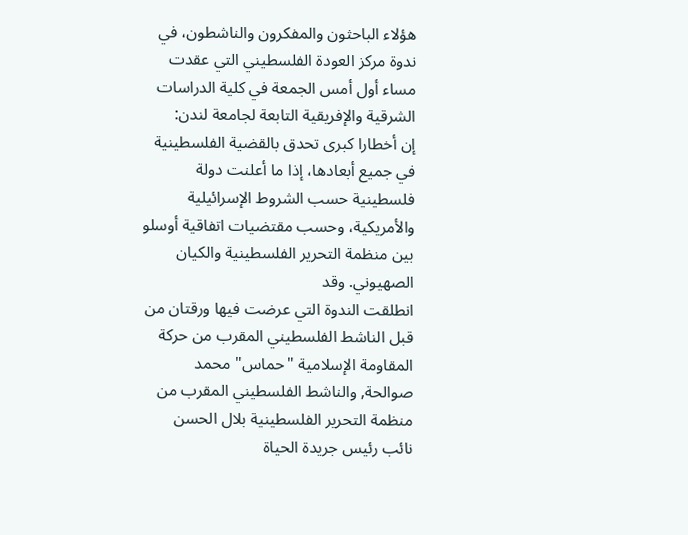هؤلاء الباحثون والمفكرون والناشطون، في
ندوة مركز العودة الفلسطيني التي عقدت
مساء أول أمس الجمعة في كلية الدراسات
الشرقية والإفريقية التابعة لجامعة لندن:
إن أخطارا كبرى تحدق بالقضية الفلسطينية
في جميع أبعادها، إذا ما أعلنت دولة
فلسطينية حسب الشروط الإسرائيلية
والأمريكية، وحسب مقتضيات اتفاقية أوسلو
بين منظمة التحرير الفلسطينية والكيان
الصهيوني. وقد
انطلقت الندوة التي عرضت فيها ورقتان من
قبل الناشط الفلسطيني المقرب من حركة
المقاومة الإسلامية "حماس" محمد
صوالحة, والناشط الفلسطيني المقرب من
منظمة التحرير الفلسطينية بلال الحسن
نائب رئيس جريدة الحياة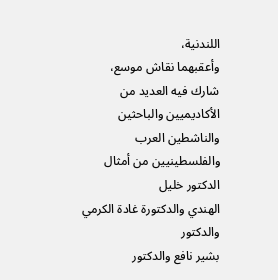اللندنية،
وأعقبهما نقاش موسع، شارك فيه العديد من
الأكاديميين والباحثين والناشطين العرب
والفلسطينيين من أمثال الدكتور خليل
الهندي والدكتورة غادة الكرمي والدكتور
بشير نافع والدكتور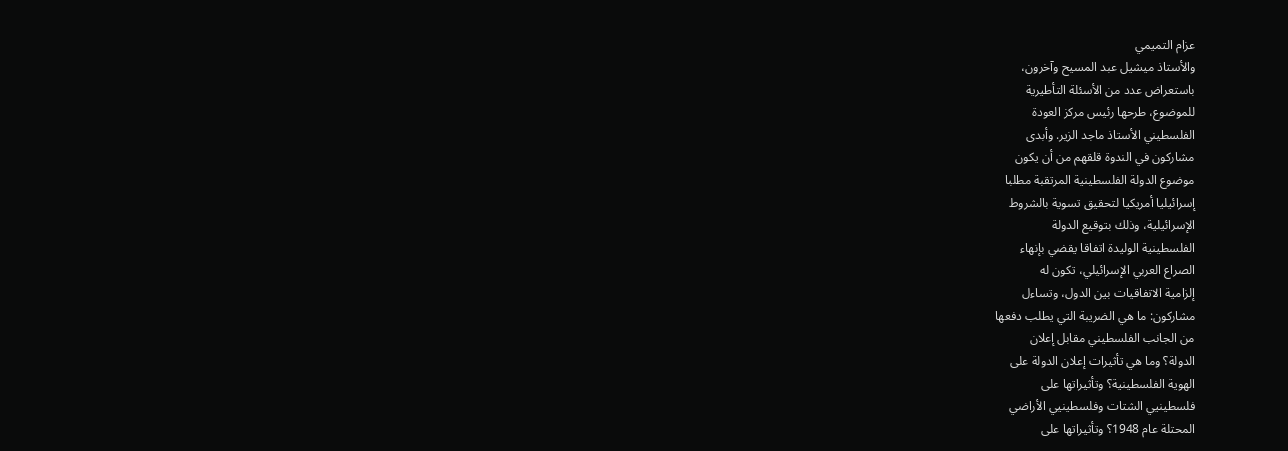عزام التميمي
والأستاذ ميشيل عبد المسيح وآخرون،
باستعراض عدد من الأسئلة التأطيرية
للموضوع، طرحها رئيس مركز العودة
الفلسطيني الأستاذ ماجد الزير. وأبدى
مشاركون في الندوة قلقهم من أن يكون
موضوع الدولة الفلسطينية المرتقبة مطلبا
إسرائيليا أمريكيا لتحقيق تسوية بالشروط
الإسرائيلية، وذلك بتوقيع الدولة
الفلسطينية الوليدة اتفاقا يقضي بإنهاء
الصراع العربي الإسرائيلي، تكون له
إلزامية الاتفاقيات بين الدول، وتساءل
مشاركون: ما هي الضريبة التي يطلب دفعها
من الجانب الفلسطيني مقابل إعلان
الدولة؟ وما هي تأثيرات إعلان الدولة على
الهوية الفلسطينية؟ وتأثيراتها على
فلسطينيي الشتات وفلسطينيي الأراضي
المحتلة عام 1948؟ وتأثيراتها على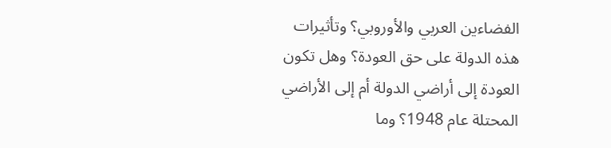الفضاءين العربي والأوروبي؟ وتأثيرات
هذه الدولة على حق العودة؟ وهل تكون
العودة إلى أراضي الدولة أم إلى الأراضي
المحتلة عام 1948؟ وما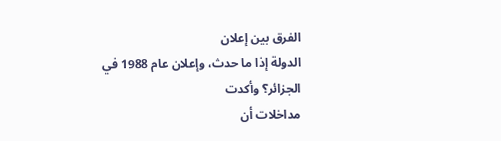الفرق بين إعلان
الدولة إذا ما حدث، وإعلان عام 1988 في
الجزائر؟ وأكدت
مداخلات أن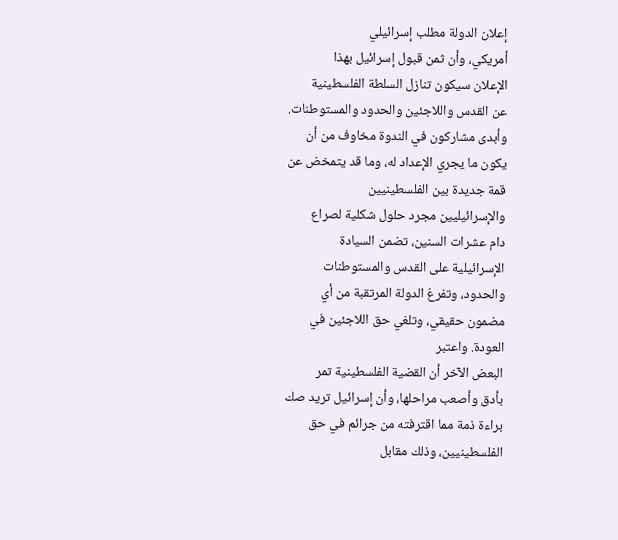إعلان الدولة مطلب إسرائيلي
أمريكي، وأن ثمن قبول إسرائيل بهذا
الإعلان سيكون تنازل السلطة الفلسطينية
عن القدس واللاجئين والحدود والمستوطنات.
وأبدى مشاركون في الندوة مخاوف من أن
يكون ما يجري الإعداد له، وما قد يتمخض عن
قمة جديدة بين الفلسطينيين
والإسرائيليين مجرد حلول شكلية لصراع
دام عشرات السنين، تضمن السيادة
الإسرائيلية على القدس والمستوطنات
والحدود، وتفرغ الدولة المرتقبة من أي
مضمون حقيقي، وتلغي حق اللاجئين في
العودة. واعتبر
البعض الآخر أن القضية الفلسطينية تمر
بأدق وأصعب مراحلها، وأن إسرائيل تريد صك
براءة ذمة مما اقترفته من جرائم في حق
الفلسطينيين، وذلك مقابل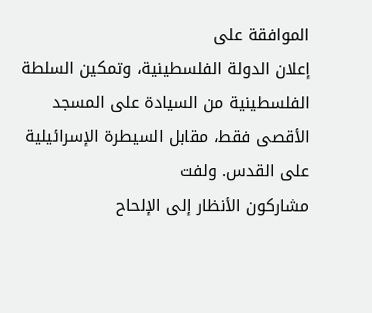الموافقة على
إعلان الدولة الفلسطينية، وتمكين السلطة
الفلسطينية من السيادة على المسجد
الأقصى فقط، مقابل السيطرة الإسرائيلية
على القدس. ولفت
مشاركون الأنظار إلى الإلحاح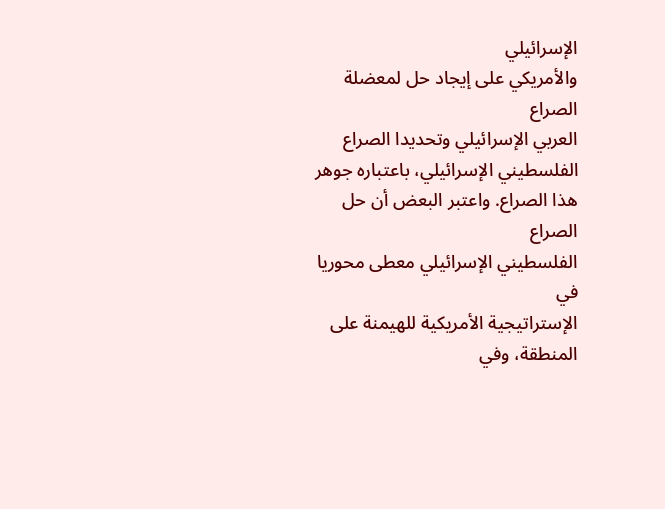الإسرائيلي
والأمريكي على إيجاد حل لمعضلة الصراع
العربي الإسرائيلي وتحديدا الصراع
الفلسطيني الإسرائيلي، باعتباره جوهر
هذا الصراع. واعتبر البعض أن حل الصراع
الفلسطيني الإسرائيلي معطى محوريا في
الإستراتيجية الأمريكية للهيمنة على
المنطقة، وفي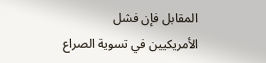المقابل فإن فشل
الأمريكيين في تسوية الصراع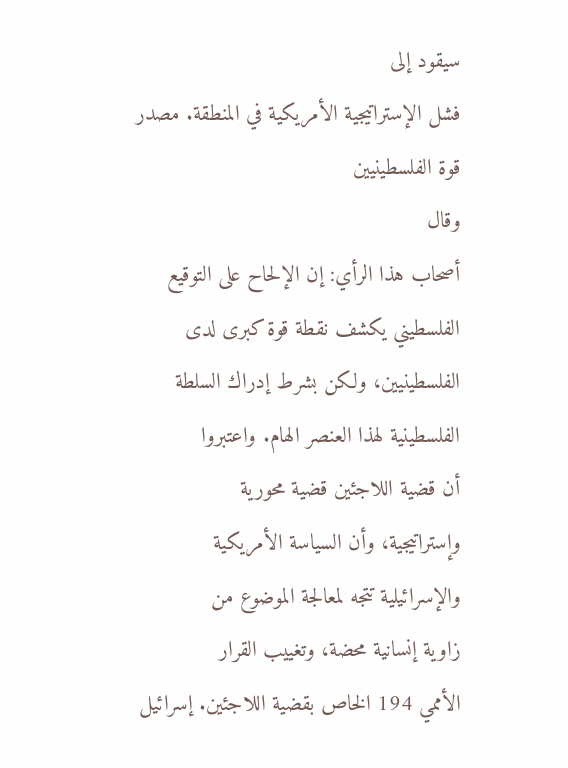سيقود إلى
فشل الإستراتيجية الأمريكية في المنطقة. مصدر
قوة الفلسطينيين
وقال
أصحاب هذا الرأي: إن الإلحاح على التوقيع
الفلسطيني يكشف نقطة قوة كبرى لدى
الفلسطينيين، ولكن بشرط إدراك السلطة
الفلسطينية لهذا العنصر الهام. واعتبروا
أن قضية اللاجئين قضية محورية
وإستراتيجية، وأن السياسة الأمريكية
والإسرائيلية تتجه لمعالجة الموضوع من
زاوية إنسانية محضة، وتغييب القرار
الأممي 194 الخاص بقضية اللاجئين. إسرائيل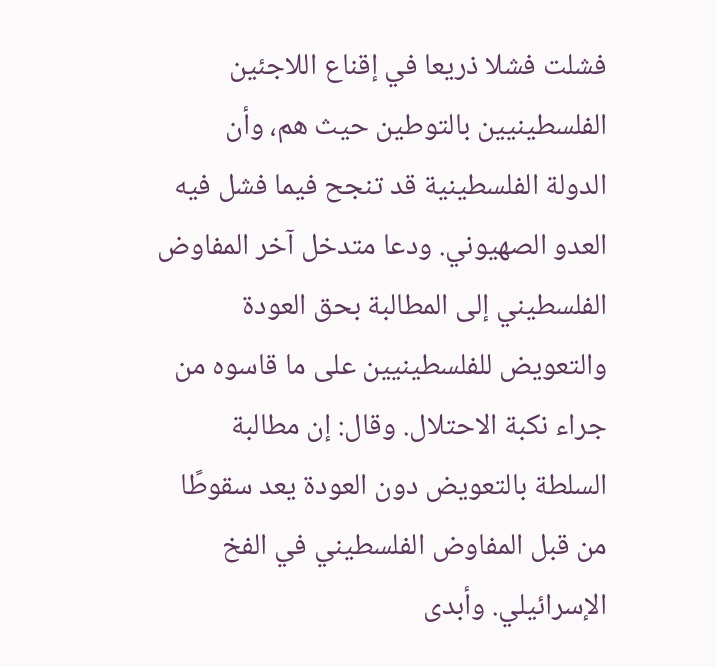فشلت فشلا ذريعا في إقناع اللاجئين
الفلسطينيين بالتوطين حيث هم، وأن
الدولة الفلسطينية قد تنجح فيما فشل فيه
العدو الصهيوني. ودعا متدخل آخر المفاوض
الفلسطيني إلى المطالبة بحق العودة
والتعويض للفلسطينيين على ما قاسوه من
جراء نكبة الاحتلال. وقال: إن مطالبة
السلطة بالتعويض دون العودة يعد سقوطًا
من قبل المفاوض الفلسطيني في الفخ
الإسرائيلي. وأبدى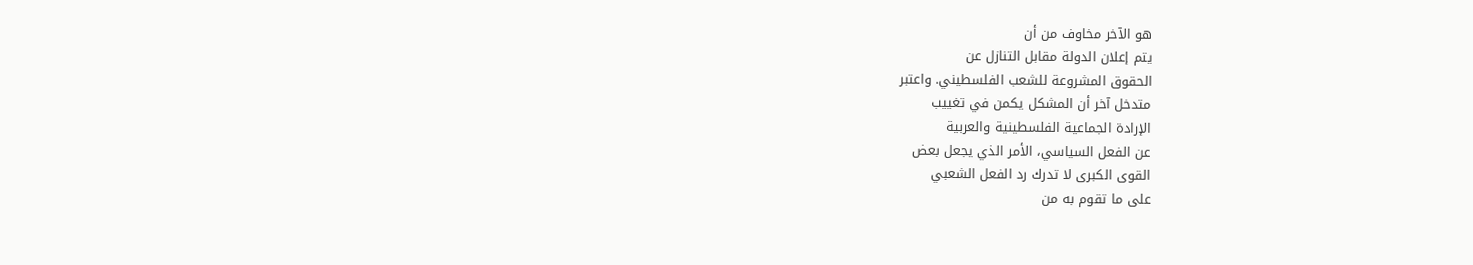هو الآخر مخاوف من أن
يتم إعلان الدولة مقابل التنازل عن
الحقوق المشروعة للشعب الفلسطيني. واعتبر
متدخل آخر أن المشكل يكمن في تغييب
الإرادة الجماعية الفلسطينية والعربية
عن الفعل السياسي، الأمر الذي يجعل بعض
القوى الكبرى لا تدرك رد الفعل الشعبي
على ما تقوم به من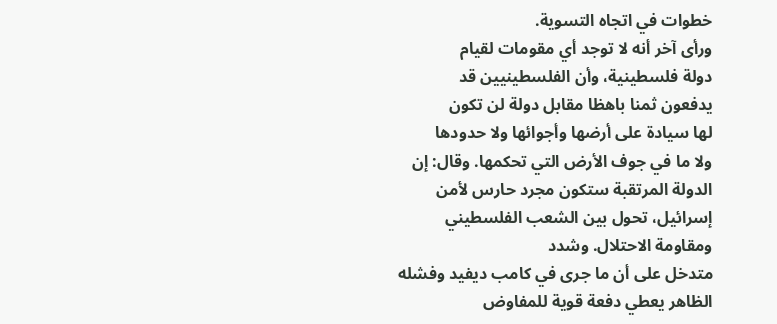خطوات في اتجاه التسوية.
ورأى آخر أنه لا توجد أي مقومات لقيام
دولة فلسطينية، وأن الفلسطينيين قد
يدفعون ثمنا باهظا مقابل دولة لن تكون
لها سيادة على أرضها وأجوائها ولا حدودها
ولا ما في جوف الأرض التي تحكمها. وقال: إن
الدولة المرتقبة ستكون مجرد حارس لأمن
إسرائيل، تحول بين الشعب الفلسطيني
ومقاومة الاحتلال. وشدد
متدخل على أن ما جرى في كامب ديفيد وفشله
الظاهر يعطي دفعة قوية للمفاوض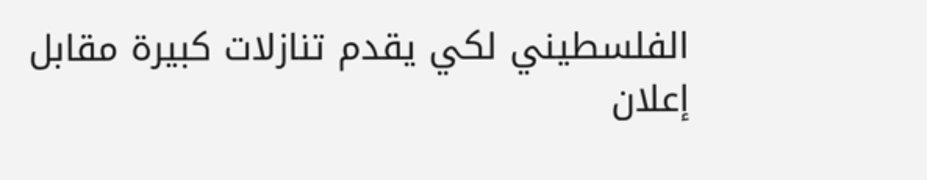الفلسطيني لكي يقدم تنازلات كبيرة مقابل
إعلان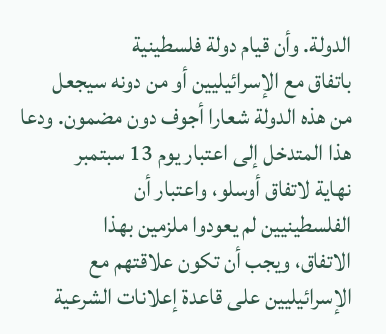الدولة. وأن قيام دولة فلسطينية
باتفاق مع الإسرائيليين أو من دونه سيجعل
من هذه الدولة شعارا أجوف دون مضمون. ودعا
هذا المتدخل إلى اعتبار يوم 13 سبتمبر
نهاية لاتفاق أوسلو، واعتبار أن
الفلسطينيين لم يعودوا ملزمين بهذا
الاتفاق، ويجب أن تكون علاقتهم مع
الإسرائيليين على قاعدة إعلانات الشرعية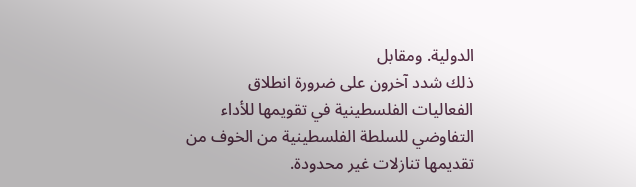الدولية. ومقابل
ذلك شدد آخرون على ضرورة انطلاق
الفعاليات الفلسطينية في تقويمها للأداء
التفاوضي للسلطة الفلسطينية من الخوف من
تقديمها تنازلات غير محدودة.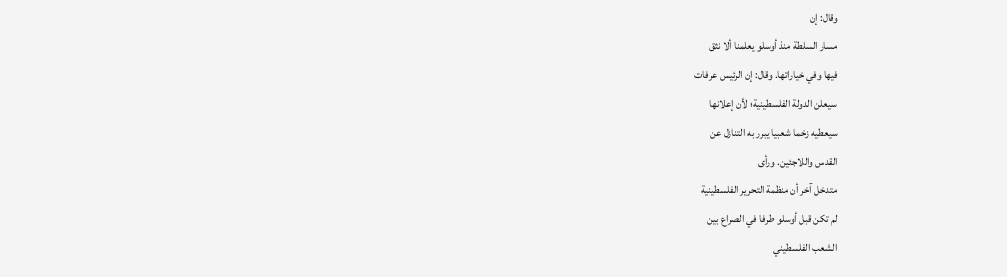وقال: إن
مسار السلطة منذ أوسلو يعلمنا ألا نثق
فيها وفي خياراتها. وقال: إن الرئيس عرفات
سيعلن الدولة الفلسطينية؛ لأن إعلانها
سيعطيه زخما شعبيا يبرر به التنازل عن
القدس واللاجئين. ورأى
متدخل آخر أن منظمة التحرير الفلسطينية
لم تكن قبل أوسلو طرفا في الصراع بين
الشعب الفلسطيني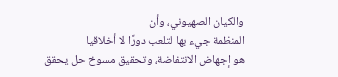والكيان الصهيوني، وأن
المنظمة جيء بها لتلعب دورًا لا أخلاقيا
هو إجهاض الانتفاضة، وتحقيق مسوخ حل يحقق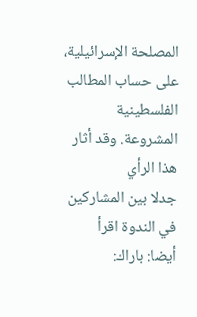المصلحة الإسرائيلية، على حساب المطالب
الفلسطينية المشروعة. وقد أثار هذا الرأي
جدلا بين المشاركين في الندوة اقرأ
أيضا: باراك: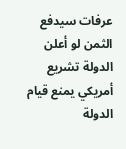عرفات سيدفع الثمن لو أعلن الدولة تشريع أمريكي يمنع قيام الدولة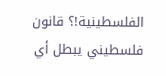الفلسطينية!؟ قانون
فلسطيني يبطل أي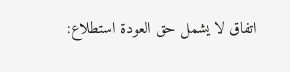اتفاق لا يشمل حق العودة استطلاع: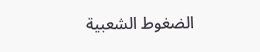الضغوط الشعبية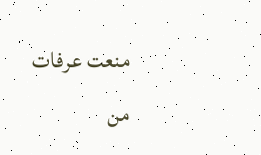منعت عرفات من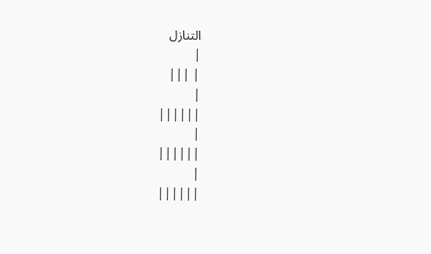التنازل
|
| |||
|
||||||
|
||||||
|
||||||